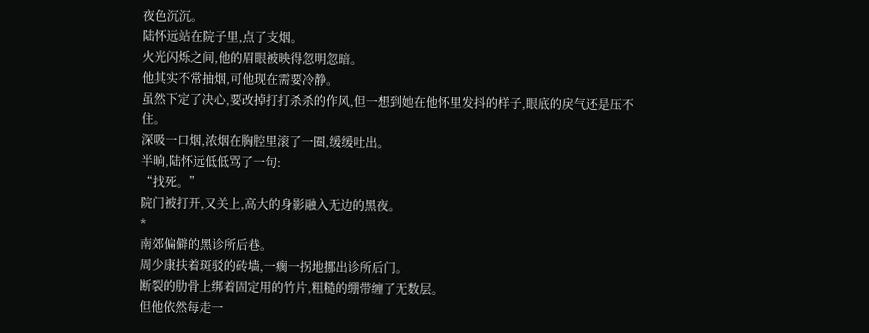夜色沉沉。
陆怀远站在院子里,点了支烟。
火光闪烁之间,他的眉眼被映得忽明忽暗。
他其实不常抽烟,可他现在需要冷静。
虽然下定了决心,要改掉打打杀杀的作风,但一想到她在他怀里发抖的样子,眼底的戾气还是压不住。
深吸一口烟,浓烟在胸腔里滚了一圈,缓缓吐出。
半晌,陆怀远低低骂了一句:
“找死。”
院门被打开,又关上,高大的身影融入无边的黑夜。
*
南郊偏僻的黑诊所后巷。
周少康扶着斑驳的砖墙,一瘸一拐地挪出诊所后门。
断裂的肋骨上绑着固定用的竹片,粗糙的绷带缠了无数层。
但他依然每走一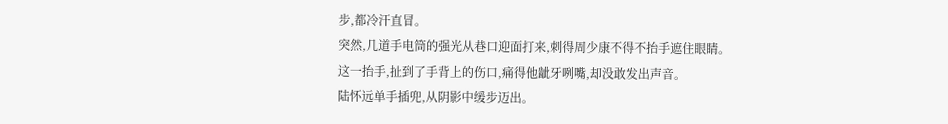步,都冷汗直冒。
突然,几道手电筒的强光从巷口迎面打来,刺得周少康不得不抬手遮住眼睛。
这一抬手,扯到了手背上的伤口,痛得他龇牙咧嘴,却没敢发出声音。
陆怀远单手插兜,从阴影中缓步迈出。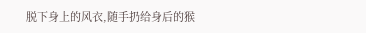脱下身上的风衣,随手扔给身后的猴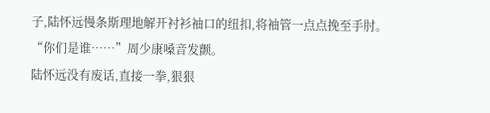子,陆怀远慢条斯理地解开衬衫袖口的纽扣,将袖管一点点挽至手肘。
“你们是谁……”周少康嗓音发颤。
陆怀远没有废话,直接一拳,狠狠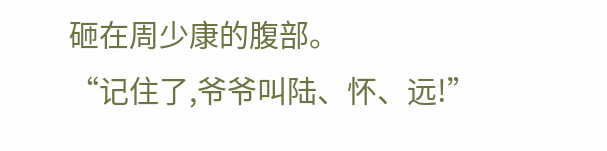砸在周少康的腹部。
“记住了,爷爷叫陆、怀、远!”